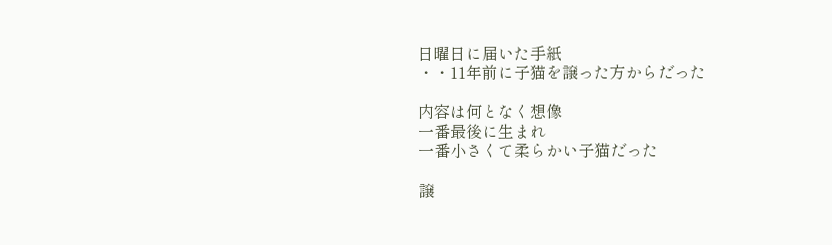日曜日に届いた手紙
・・11年前に子猫を譲った方からだった

内容は何となく想像
一番最後に生まれ
一番小さくて柔らかい子猫だった

譲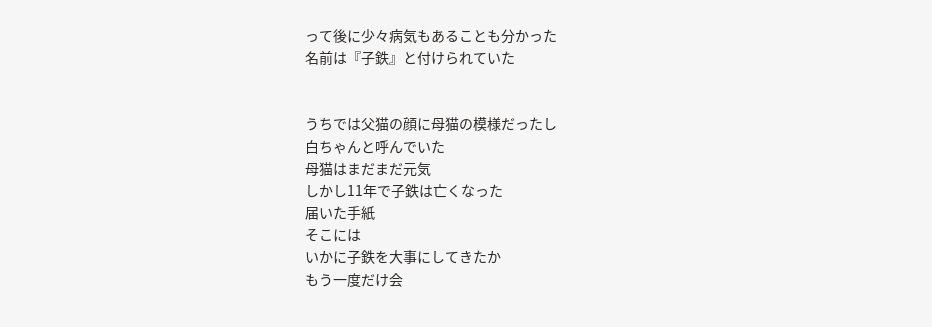って後に少々病気もあることも分かった
名前は『子鉄』と付けられていた


うちでは父猫の顔に母猫の模様だったし
白ちゃんと呼んでいた
母猫はまだまだ元気
しかし11年で子鉄は亡くなった
届いた手紙
そこには
いかに子鉄を大事にしてきたか
もう一度だけ会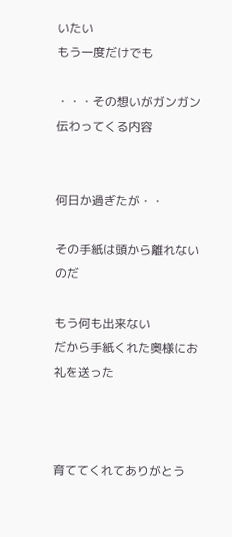いたい
もう一度だけでも

・・・その想いがガンガン伝わってくる内容


何日か過ぎたが・・

その手紙は頭から離れないのだ

もう何も出来ない
だから手紙くれた奥様にお礼を送った



育ててくれてありがとう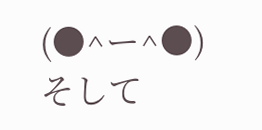(●^ー^●)
そして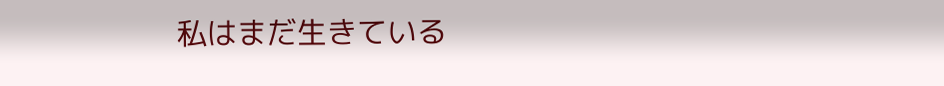私はまだ生きている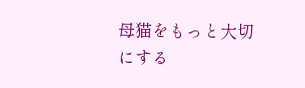母猫をもっと大切にする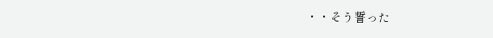・・そう誓った